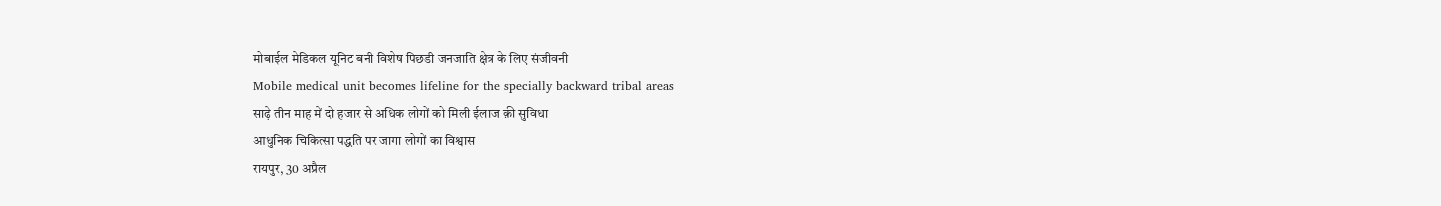मोबाईल मेडिकल यूनिट बनी विशेष पिछडी जनजाति क्षेत्र के लिए संजीवनी
Mobile medical unit becomes lifeline for the specially backward tribal areas
साढ़े तीन माह में दो हजार से अधिक लोगों को मिली ईलाज क़ी सुविधा
आधुनिक चिकित्सा पद्धति पर जागा लोगों का विश्वास
रायपुर, 30 अप्रैल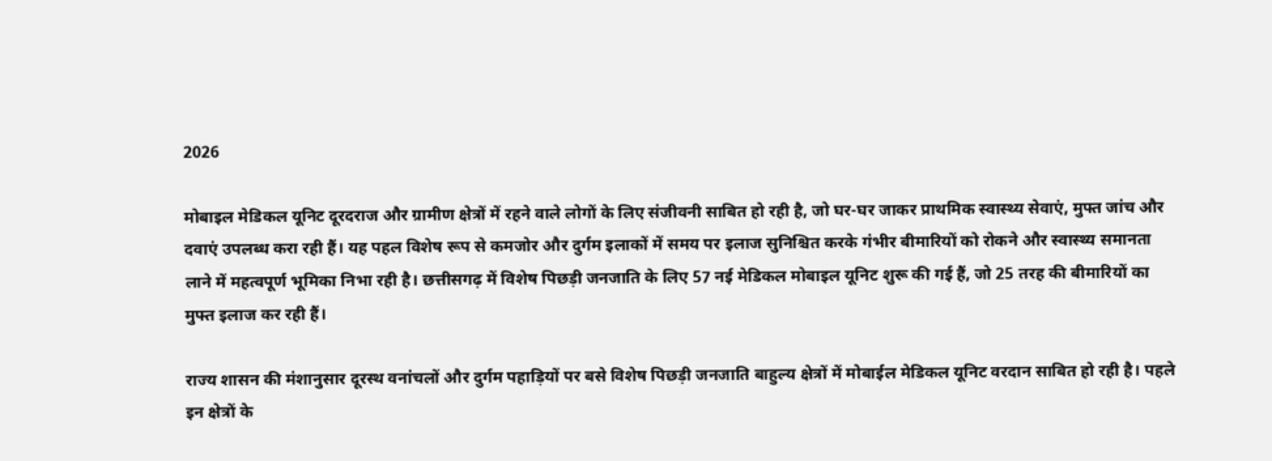2026

मोबाइल मेडिकल यूनिट दूरदराज और ग्रामीण क्षेत्रों में रहने वाले लोगों के लिए संजीवनी साबित हो रही है, जो घर-घर जाकर प्राथमिक स्वास्थ्य सेवाएं, मुफ्त जांच और दवाएं उपलब्ध करा रही हैं। यह पहल विशेष रूप से कमजोर और दुर्गम इलाकों में समय पर इलाज सुनिश्चित करके गंभीर बीमारियों को रोकने और स्वास्थ्य समानता लाने में महत्वपूर्ण भूमिका निभा रही है। छत्तीसगढ़ में विशेष पिछड़ी जनजाति के लिए 57 नई मेडिकल मोबाइल यूनिट शुरू की गई हैं, जो 25 तरह की बीमारियों का मुफ्त इलाज कर रही हैं।

राज्य शासन की मंशानुसार दूरस्थ वनांचलों और दुर्गम पहाड़ियों पर बसे विशेष पिछड़ी जनजाति बाहुल्य क्षेत्रों में मोबाईल मेडिकल यूनिट वरदान साबित हो रही है। पहले इन क्षेत्रों के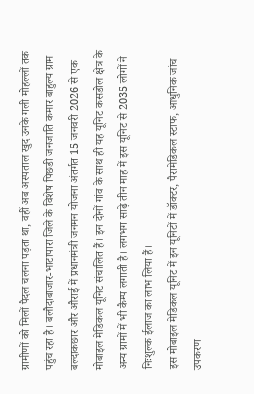ग्रामीणों को मिलों पैदल चलना पड़ता था, वहीं अब अस्पताल खुद उनके गली मोहल्लों तक पहुंच रहा है। बलौदाबाजार-भाटापारा जिले के विशेष पिछडी जनजाति कमार बाहुल्य ग्राम बल्दाकछार और औराई में प्रधानमंत्री जनमन योजना अंतर्गत 15 जनवरी 2026 से एक मोबाइल मेडिकल यूनिट संचालित हैं। इन दोनों गांव के साथ ही यह यूनिट कसडोल क्षेत्र के अन्य ग्रामों में भी कैम्प लगाती है। लगभग साढ़े तीन माह में इस यूनिट से 2035 लोगों ने निःशुल्क ईलाज का लाभ लिया हैं।
इस मोबाइल मेडिकल यूनिट में इन यूनिटों में डॉक्टर, पैरामेडिकल स्टाफ, आधुनिक जांच उपकरण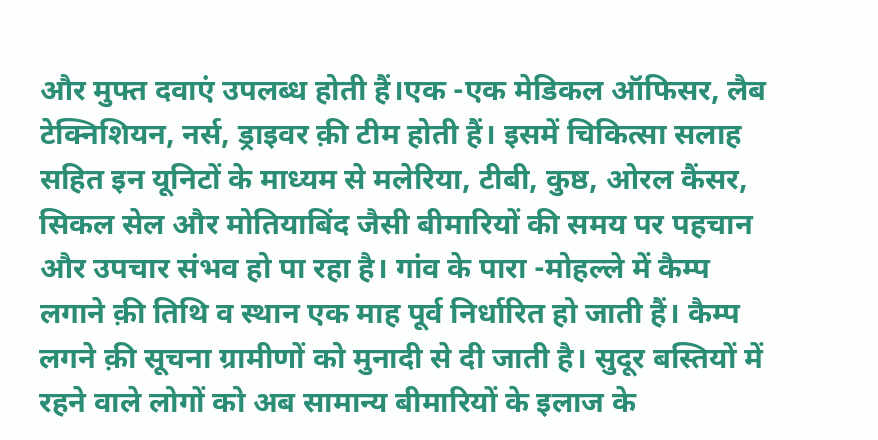और मुफ्त दवाएं उपलब्ध होती हैं।एक -एक मेडिकल ऑफिसर, लैब टेक्निशियन, नर्स, ड्राइवर क़ी टीम होती हैं। इसमें चिकित्सा सलाह सहित इन यूनिटों के माध्यम से मलेरिया, टीबी, कुष्ठ, ओरल कैंसर, सिकल सेल और मोतियाबिंद जैसी बीमारियों की समय पर पहचान और उपचार संभव हो पा रहा है। गांव के पारा -मोहल्ले में कैम्प लगाने क़ी तिथि व स्थान एक माह पूर्व निर्धारित हो जाती हैं। कैम्प लगने क़ी सूचना ग्रामीणों को मुनादी से दी जाती है। सुदूर बस्तियों में रहने वाले लोगों को अब सामान्य बीमारियों के इलाज के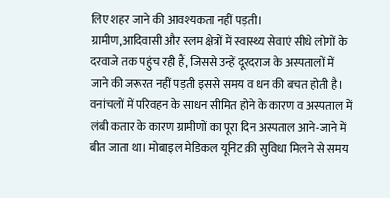लिए शहर जाने की आवश्यकता नहीं पड़ती।
ग्रामीण,आदिवासी और स्लम क्षेत्रों में स्वास्थ्य सेवाएं सीधे लोगों के दरवाजे तक पहुंच रही हैं, जिससे उन्हें दूरदराज के अस्पतालों में जाने की जरूरत नहीं पड़ती इससे समय व धन की बचत होती है। वनांचलों में परिवहन के साधन सीमित होने के कारण व अस्पताल में लंबी कतार के कारण ग्रामीणों का पूरा दिन अस्पताल आने-जाने में बीत जाता था। मोबाइल मेडिकल यूनिट क़ी सुविधा मिलने से समय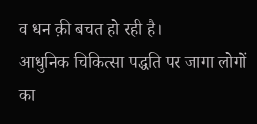व धन क़ी बचत हो रही है।
आधुनिक चिकित्सा पद्धति पर जागा लोगों का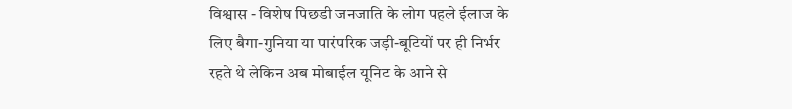विश्वास - विशेष पिछडी जनजाति के लोग पहले ईलाज के लिए बैगा-गुनिया या पारंपरिक जड़ी-बूटियों पर ही निर्भर रहते थे लेकिन अब मोबाईल यूनिट के आने से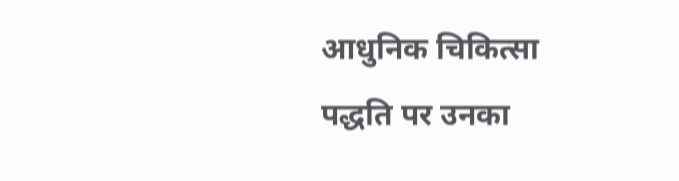आधुनिक चिकित्सा पद्धति पर उनका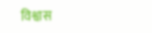विश्वास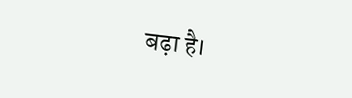बढ़ा है।